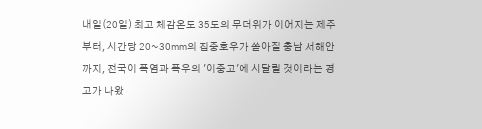내일(20일) 최고 체감온도 35도의 무더위가 이어지는 제주부터, 시간당 20~30㎜의 집중호우가 쏟아질 충남 서해안까지, 전국이 폭염과 폭우의 '이중고'에 시달릴 것이라는 경고가 나왔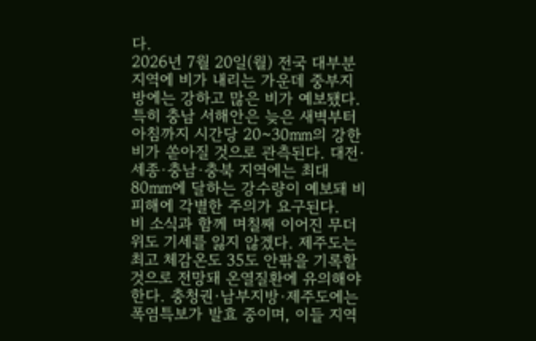다.
2026년 7월 20일(월) 전국 대부분 지역에 비가 내리는 가운데 중부지방에는 강하고 많은 비가 예보됐다. 특히 충남 서해안은 늦은 새벽부터 아침까지 시간당 20~30㎜의 강한 비가 쏟아질 것으로 관측된다. 대전·세종·충남·충북 지역에는 최대 80㎜에 달하는 강수량이 예보돼 비 피해에 각별한 주의가 요구된다.
비 소식과 함께 며칠째 이어진 무더위도 기세를 잃지 않겠다. 제주도는 최고 체감온도 35도 안팎을 기록할 것으로 전망돼 온열질환에 유의해야 한다. 충청권·남부지방·제주도에는 폭염특보가 발효 중이며, 이들 지역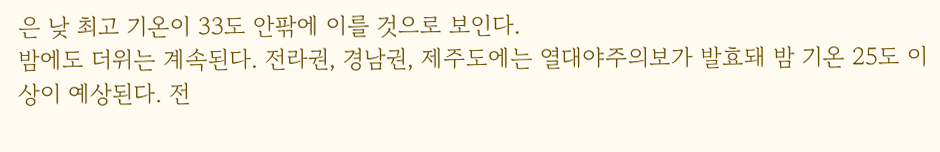은 낮 최고 기온이 33도 안팎에 이를 것으로 보인다.
밤에도 더위는 계속된다. 전라권, 경남권, 제주도에는 열대야주의보가 발효돼 밤 기온 25도 이상이 예상된다. 전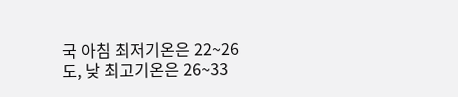국 아침 최저기온은 22~26도, 낮 최고기온은 26~33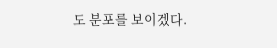도 분포를 보이겠다.